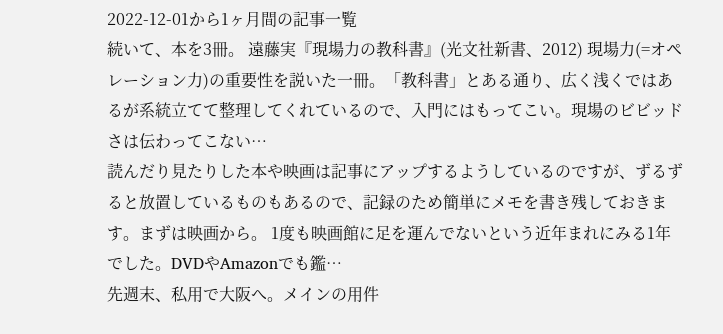2022-12-01から1ヶ月間の記事一覧
続いて、本を3冊。 遠藤実『現場力の教科書』(光文社新書、2012) 現場力(=オペレーション力)の重要性を説いた一冊。「教科書」とある通り、広く浅くではあるが系統立てて整理してくれているので、入門にはもってこい。現場のビビッドさは伝わってこない…
読んだり見たりした本や映画は記事にアップするようしているのですが、ずるずると放置しているものもあるので、記録のため簡単にメモを書き残しておきます。まずは映画から。 1度も映画館に足を運んでないという近年まれにみる1年でした。DVDやAmazonでも鑑…
先週末、私用で大阪へ。メインの用件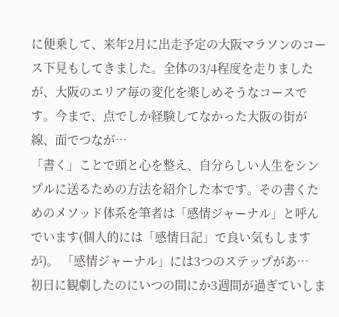に便乗して、来年2月に出走予定の大阪マラソンのコース下見もしてきました。全体の3/4程度を走りましたが、大阪のエリア毎の変化を楽しめそうなコースです。今まで、点でしか経験してなかった大阪の街が線、面でつなが…
「書く」ことで頭と心を整え、自分らしい人生をシンプルに送るための方法を紹介した本です。その書くためのメソッド体系を筆者は「感情ジャーナル」と呼んでいます(個人的には「感情日記」で良い気もしますが)。 「感情ジャーナル」には3つのステップがあ…
初日に観劇したのにいつの間にか3週間が過ぎていしま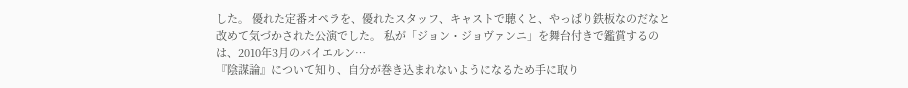した。 優れた定番オペラを、優れたスタッフ、キャストで聴くと、やっぱり鉄板なのだなと改めて気づかされた公演でした。 私が「ジョン・ジョヴァンニ」を舞台付きで鑑賞するのは、2010年3月のバイエルン…
『陰謀論』について知り、自分が巻き込まれないようになるため手に取り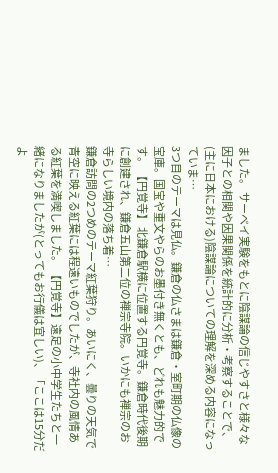ました。 サーベイ実験をもとに陰謀論の信じやすさと様々な因子との相関や因果関係を統計的に分析・考察することで、(主に日本における)陰謀論についての理解を深める内容になっていま…
3つ目のテーマは見仏。鎌倉の仏さまは鎌倉・室町期の仏像の宝庫。国宝や重文やらのお墨付き無くとも、どれも魅力的です。 【円覚寺】 北鎌倉駅横に位置する円覚寺。鎌倉時代後期に創建され、鎌倉五山第二位の禅宗寺院。いかにも禅宗のお寺らしい境内の落ち着…
鎌倉訪問の2つめのテーマ紅葉狩り。あいにく、曇りの天気で青空に映える紅葉には程遠いものでしたが、寺社内の風情ある紅葉を満喫しました。 【円覚寺】遠足の小中学生たちと一緒になりましたが(とってもお行儀は宜しい)、「ここは15分だよ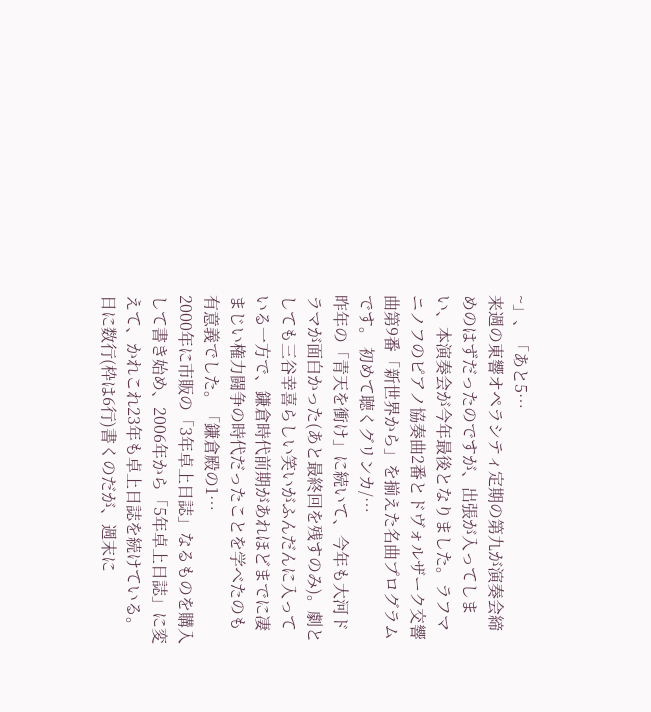~」、「あと5…
来週の東響オペラシティ定期の第九が演奏会締めのはずだったのですが、出張が入ってしまい、本演奏会が今年最後となりました。ラフマニノフのピアノ協奏曲2番とドヴォルザーク交響曲第9番「新世界から」を揃えた名曲プログラムです。 初めて聴くグリンカ/…
昨年の「青天を衝け」に続いて、今年も大河ドラマが面白かった(あと最終回を残すのみ)。劇としても三谷幸喜らしい笑いがふんだんに入っている一方で、鎌倉時代前期があれほどまでに凄まじい権力闘争の時代だったことを学べたのも有意義でした。「鎌倉殿の1…
2000年に市販の「3年卓上日誌」なるものを購入して書き始め、2006年から「5年卓上日誌」に変えて、かれこれ23年も卓上日誌を続けている。日に数行(枠は6行)書くのだが、週末に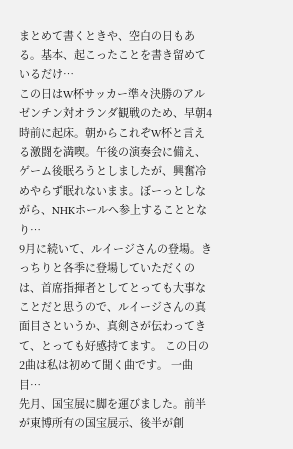まとめて書くときや、空白の日もある。基本、起こったことを書き留めているだけ…
この日はW杯サッカー準々決勝のアルゼンチン対オランダ観戦のため、早朝4時前に起床。朝からこれぞW杯と言える激闘を満喫。午後の演奏会に備え、ゲーム後眠ろうとしましたが、興奮冷めやらず眠れないまま。ぼーっとしながら、NHKホールへ参上することとなり…
9月に続いて、ルイージさんの登場。きっちりと各季に登場していただくのは、首席指揮者としてとっても大事なことだと思うので、ルイージさんの真面目さというか、真剣さが伝わってきて、とっても好感持てます。 この日の2曲は私は初めて聞く曲です。 一曲目…
先月、国宝展に脚を運びました。前半が東博所有の国宝展示、後半が創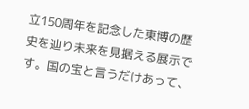立150周年を記念した東博の歴史を辿り未来を見据える展示です。国の宝と言うだけあって、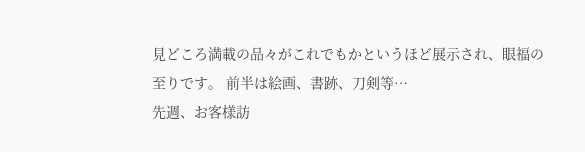見どころ満載の品々がこれでもかというほど展示され、眼福の至りです。 前半は絵画、書跡、刀剣等…
先週、お客様訪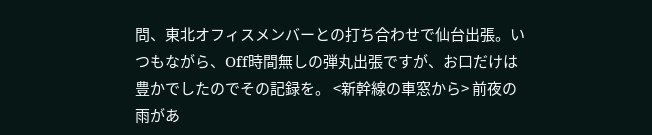問、東北オフィスメンバーとの打ち合わせで仙台出張。いつもながら、Off時間無しの弾丸出張ですが、お口だけは豊かでしたのでその記録を。 <新幹線の車窓から> 前夜の雨があ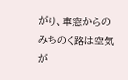がり、車窓からのみちのく路は空気が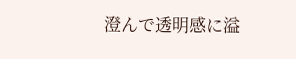澄んで透明感に溢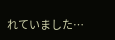れていました…